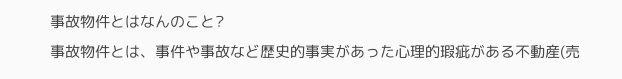事故物件とはなんのこと?
事故物件とは、事件や事故など歴史的事実があった心理的瑕疵がある不動産(売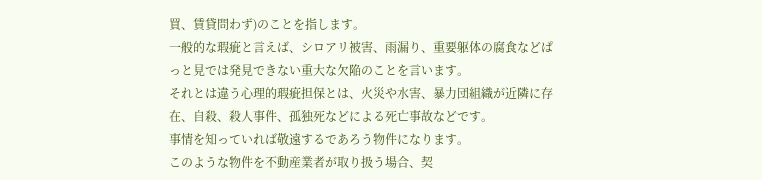買、賃貸問わず)のことを指します。
一般的な瑕疵と言えば、シロアリ被害、雨漏り、重要躯体の腐食などぱっと見では発見できない重大な欠陥のことを言います。
それとは違う心理的瑕疵担保とは、火災や水害、暴力団組織が近隣に存在、自殺、殺人事件、孤独死などによる死亡事故などです。
事情を知っていれば敬遠するであろう物件になります。
このような物件を不動産業者が取り扱う場合、契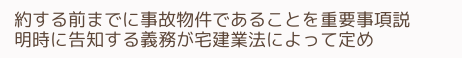約する前までに事故物件であることを重要事項説明時に告知する義務が宅建業法によって定め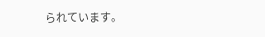られています。